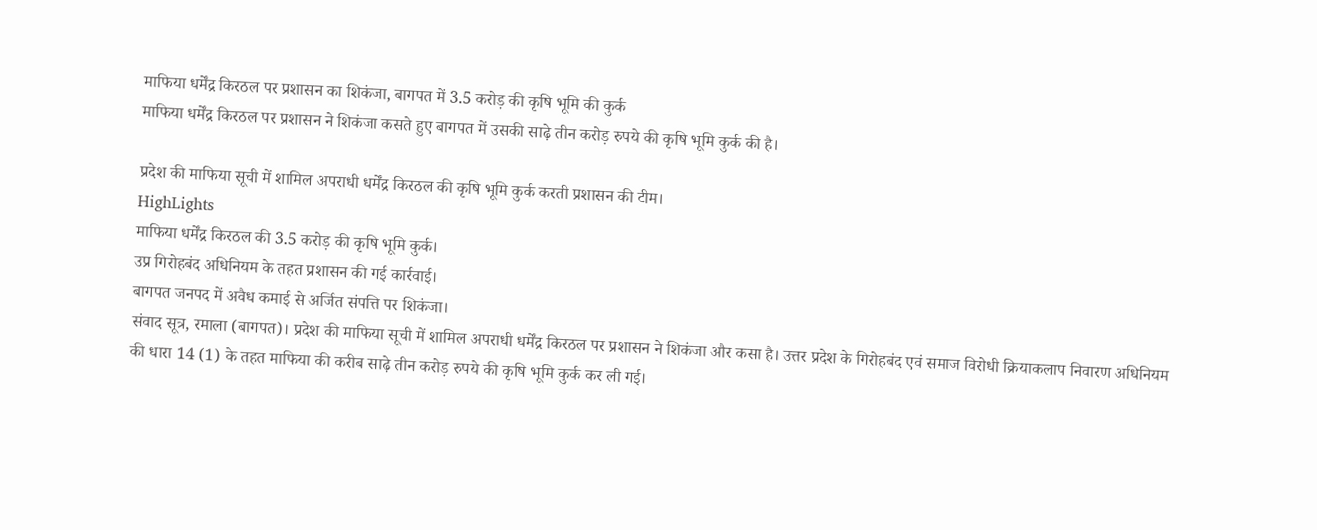माफिया धर्मेंद्र किरठल पर प्रशासन का शिकंजा, बागपत में 3.5 करोड़ की कृषि भूमि की कुर्क
माफिया धर्मेंद्र किरठल पर प्रशासन ने शिकंजा कसते हुए बागपत में उसकी साढ़े तीन करोड़ रुपये की कृषि भूमि कुर्क की है।

प्रदेश की माफिया सूची में शामिल अपराधी धर्मेंद्र किरठल की कृषि भूमि कुर्क करती प्रशासन की टीम।
HighLights
माफिया धर्मेंद्र किरठल की 3.5 करोड़ की कृषि भूमि कुर्क।
उप्र गिरोहबंद अधिनियम के तहत प्रशासन की गई कार्रवाई।
बागपत जनपद में अवैध कमाई से अर्जित संपत्ति पर शिकंजा।
संवाद सूत्र, रमाला (बागपत)। प्रदेश की माफिया सूची में शामिल अपराधी धर्मेंद्र किरठल पर प्रशासन ने शिकंजा और कसा है। उत्तर प्रदेश के गिरोहबंद एवं समाज विरोधी क्रियाकलाप निवारण अधिनियम की धारा 14 (1) के तहत माफिया की करीब साढ़े तीन करोड़ रुपये की कृषि भूमि कुर्क कर ली गई।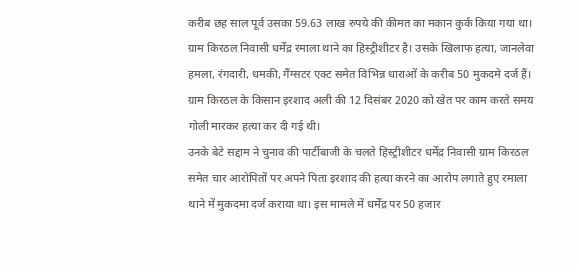करीब छह साल पूर्व उसका 59.63 लाख रुपये की कीमत का मकान कुर्क किया गया था।
ग्राम किरठल निवासी धर्मेंद्र रमाला थाने का हिस्ट्रीशीटर है। उसके खिलाफ हत्या, जानलेवा हमला, रंगदारी, धमकी, गैंग्सटर एक्ट समेत विभिन्न धाराओं के करीब 50 मुकदमे दर्ज हैं। ग्राम किरठल के किसान इरशाद अली की 12 दिसंबर 2020 को खेत पर काम करते समय गोली मारकर हत्या कर दी गई थी।
उनके बेटे सद्दाम ने चुनाव की पार्टीबाजी के चलते हिस्ट्रीशीटर धर्मेंद्र निवासी ग्राम किरठल समेत चार आरोपितों पर अपने पिता इरशाद की हत्या करने का आरोप लगाते हुए रमाला थाने में मुकदमा दर्ज कराया था। इस मामले में धर्मेंद्र पर 50 हजार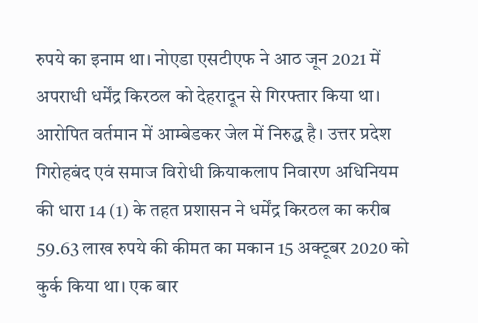रुपये का इनाम था। नोएडा एसटीएफ ने आठ जून 2021 में अपराधी धर्मेंद्र किरठल को देहरादून से गिरफ्तार किया था।
आरोपित वर्तमान में आम्बेडकर जेल में निरुद्ध है। उत्तर प्रदेश गिरोहबंद एवं समाज विरोधी क्रियाकलाप निवारण अधिनियम की धारा 14 (1) के तहत प्रशासन ने धर्मेंद्र किरठल का करीब 59.63 लाख रुपये की कीमत का मकान 15 अक्टूबर 2020 को कुर्क किया था। एक बार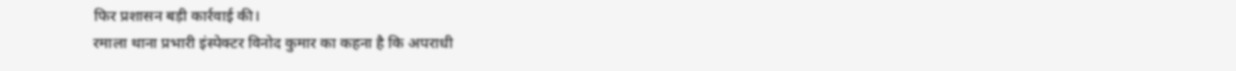फिर प्रशासन बड़ी कार्रवाई की।
रमाला थाना प्रभारी इंस्पेक्टर विनोद कुमार का कहना है कि अपराधी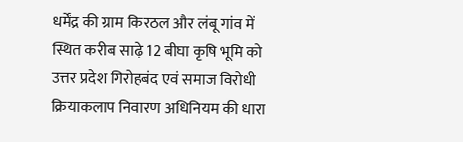धर्मेंद्र की ग्राम किरठल और लंबू गांव में स्थित करीब साढ़े 12 बीघा कृषि भूमि को उत्तर प्रदेश गिरोहबंद एवं समाज विरोधी क्रियाकलाप निवारण अधिनियम की धारा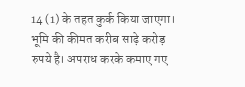14 (1) के तहत कुर्क किया जाएगा। भूमि की कीमत करीब साढ़े करोड़ रुपये है। अपराध करके कमाए गए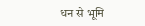धन से भूमि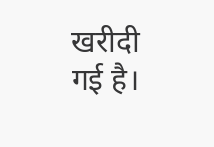खरीदी गई है।